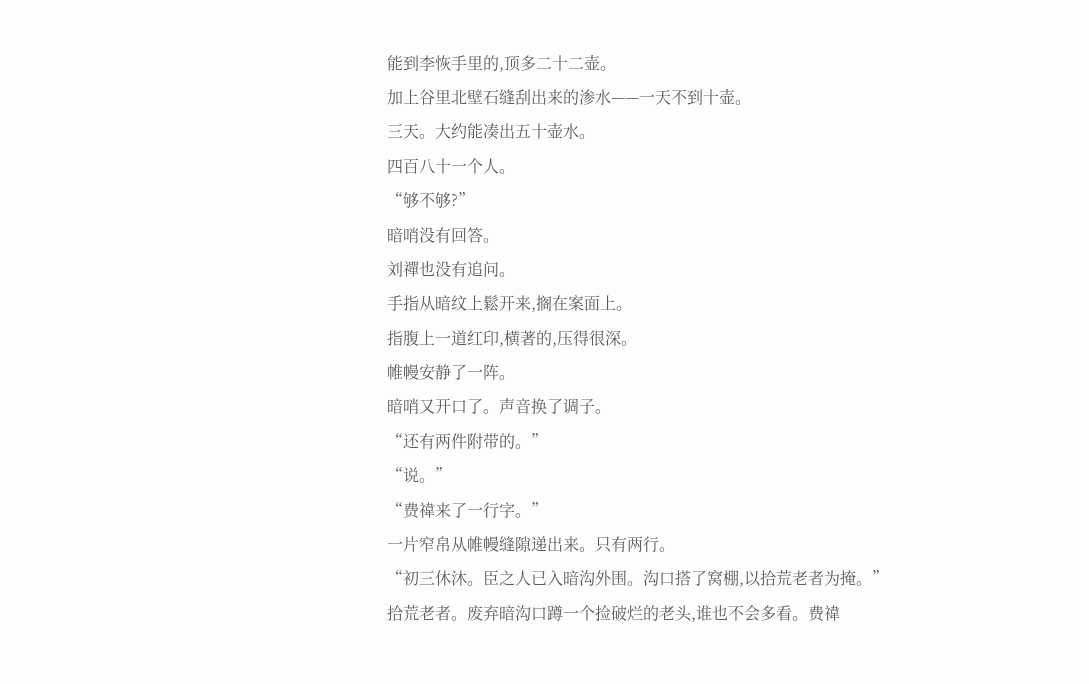能到李恢手里的,顶多二十二壶。
加上谷里北壁石缝刮出来的渗水——一天不到十壶。
三天。大约能凑出五十壶水。
四百八十一个人。
“够不够?”
暗哨没有回答。
刘禪也没有追问。
手指从暗纹上鬆开来,搁在案面上。
指腹上一道红印,横著的,压得很深。
帷幔安静了一阵。
暗哨又开口了。声音换了调子。
“还有两件附带的。”
“说。”
“费禕来了一行字。”
一片窄帛从帷幔缝隙递出来。只有两行。
“初三休沐。臣之人已入暗沟外围。沟口搭了窝棚,以拾荒老者为掩。”
拾荒老者。废弃暗沟口蹲一个捡破烂的老头,谁也不会多看。费禕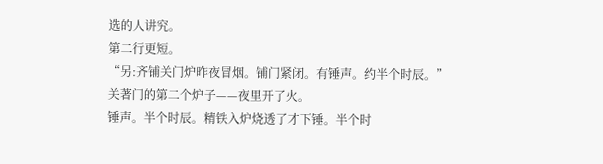选的人讲究。
第二行更短。
“另:齐铺关门炉昨夜冒烟。铺门紧闭。有锤声。约半个时辰。”
关著门的第二个炉子——夜里开了火。
锤声。半个时辰。精铁入炉烧透了才下锤。半个时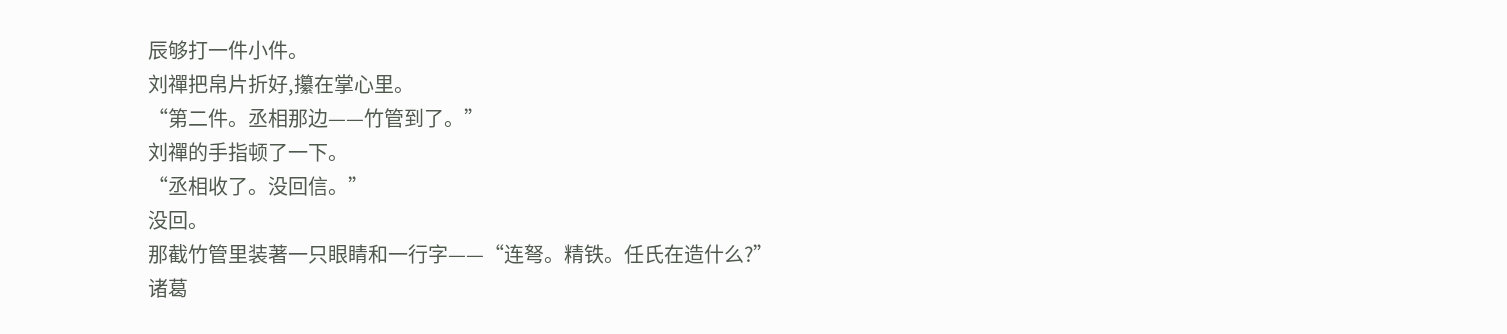辰够打一件小件。
刘禪把帛片折好,攥在掌心里。
“第二件。丞相那边——竹管到了。”
刘禪的手指顿了一下。
“丞相收了。没回信。”
没回。
那截竹管里装著一只眼睛和一行字——“连弩。精铁。任氏在造什么?”
诸葛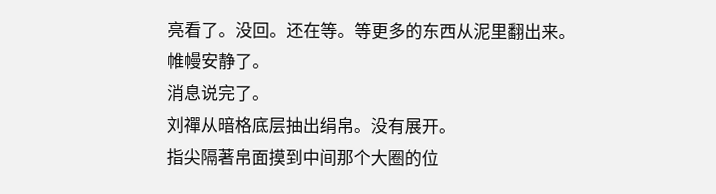亮看了。没回。还在等。等更多的东西从泥里翻出来。
帷幔安静了。
消息说完了。
刘禪从暗格底层抽出绢帛。没有展开。
指尖隔著帛面摸到中间那个大圈的位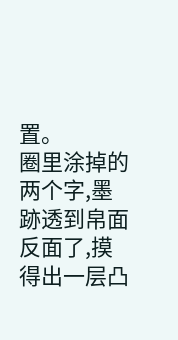置。
圈里涂掉的两个字,墨跡透到帛面反面了,摸得出一层凸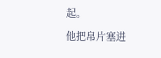起。
他把帛片塞进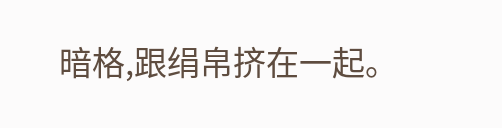暗格,跟绢帛挤在一起。